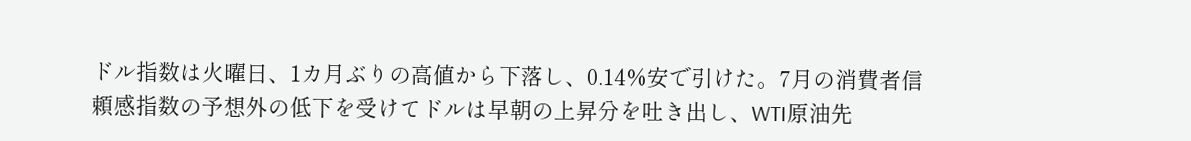ドル指数は火曜日、1カ月ぶりの高値から下落し、0.14%安で引けた。7月の消費者信頼感指数の予想外の低下を受けてドルは早朝の上昇分を吐き出し、WTI原油先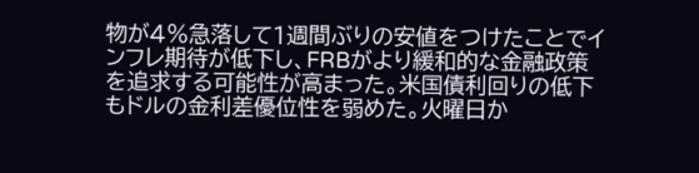物が4%急落して1週間ぶりの安値をつけたことでインフレ期待が低下し、FRBがより緩和的な金融政策を追求する可能性が高まった。米国債利回りの低下もドルの金利差優位性を弱めた。火曜日か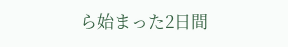ら始まった2日間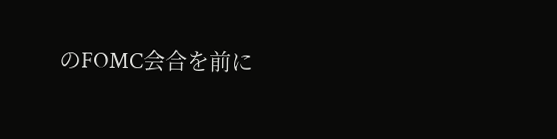のFOMC会合を前に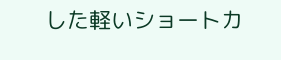した軽いショートカ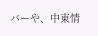バーや、中東情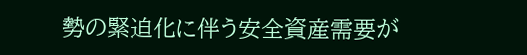勢の緊迫化に伴う安全資産需要が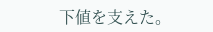下値を支えた。